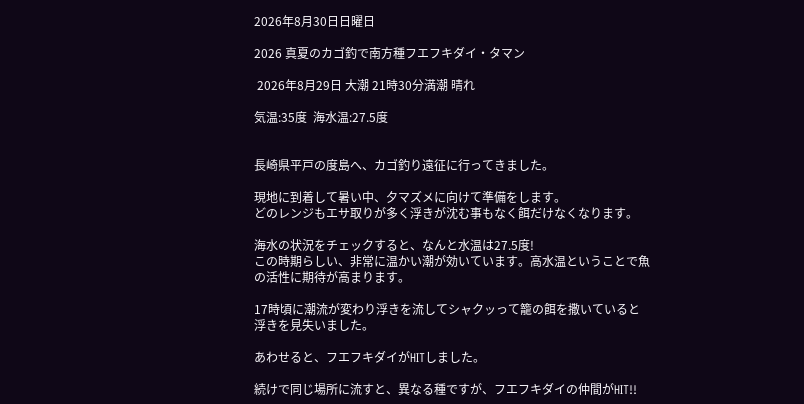2026年8月30日日曜日

2026 真夏のカゴ釣で南方種フエフキダイ・タマン

 2026年8月29日 大潮 21時30分満潮 晴れ

気温:35度  海水温:27.5度


長崎県平戸の度島へ、カゴ釣り遠征に行ってきました。

現地に到着して暑い中、夕マズメに向けて準備をします。
どのレンジもエサ取りが多く浮きが沈む事もなく餌だけなくなります。

海水の状況をチェックすると、なんと水温は27.5度!
この時期らしい、非常に温かい潮が効いています。高水温ということで魚の活性に期待が高まります。

17時頃に潮流が変わり浮きを流してシャクッって籠の餌を撒いていると
浮きを見失いました。

あわせると、フエフキダイがHITしました。

続けで同じ場所に流すと、異なる種ですが、フエフキダイの仲間がHIT!!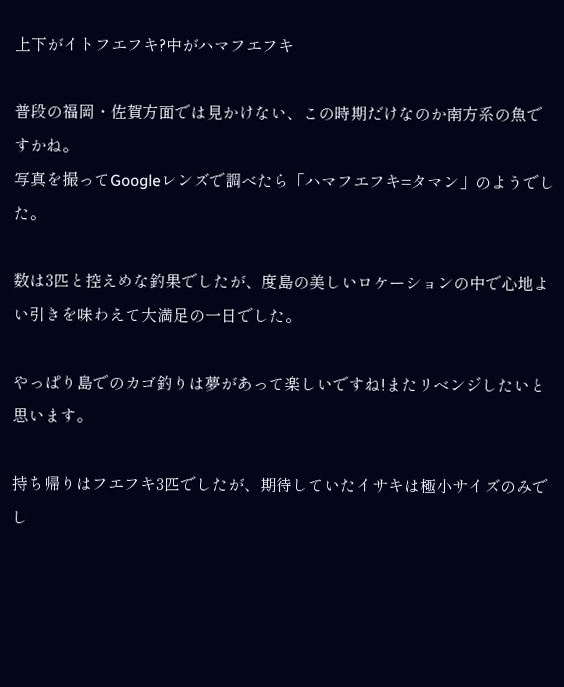上下がイトフエフキ?中がハマフエフキ

普段の福岡・佐賀方面では見かけない、この時期だけなのか南方系の魚ですかね。
写真を撮ってGoogleレンズで調べたら「ハマフエフキ=タマン」のようでした。

数は3匹と控えめな釣果でしたが、度島の美しいロケーションの中で心地よい引きを味わえて大満足の一日でした。

やっぱり島でのカゴ釣りは夢があって楽しいですね!またリベンジしたいと思います。

持ち帰りはフエフキ3匹でしたが、期待していたイサキは極小サイズのみでし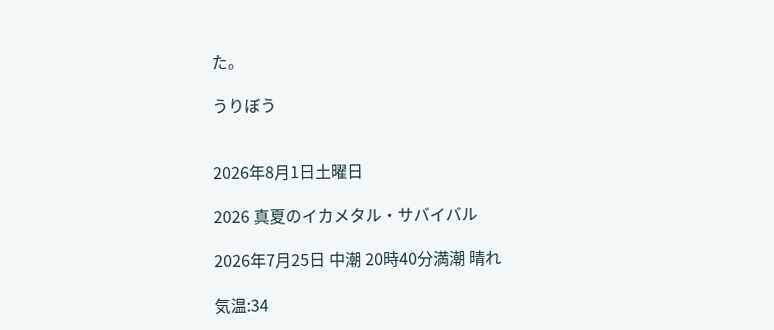た。

うりぼう


2026年8月1日土曜日

2026 真夏のイカメタル・サバイバル

2026年7月25日 中潮 20時40分満潮 晴れ

気温:34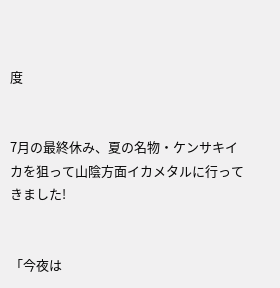度


7月の最終休み、夏の名物・ケンサキイカを狙って山陰方面イカメタルに行ってきました!


「今夜は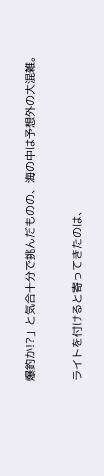爆釣か!?」と気合十分で挑んだものの、海の中は予想外の大混雑。

ライトを付けると寄ってきたのは、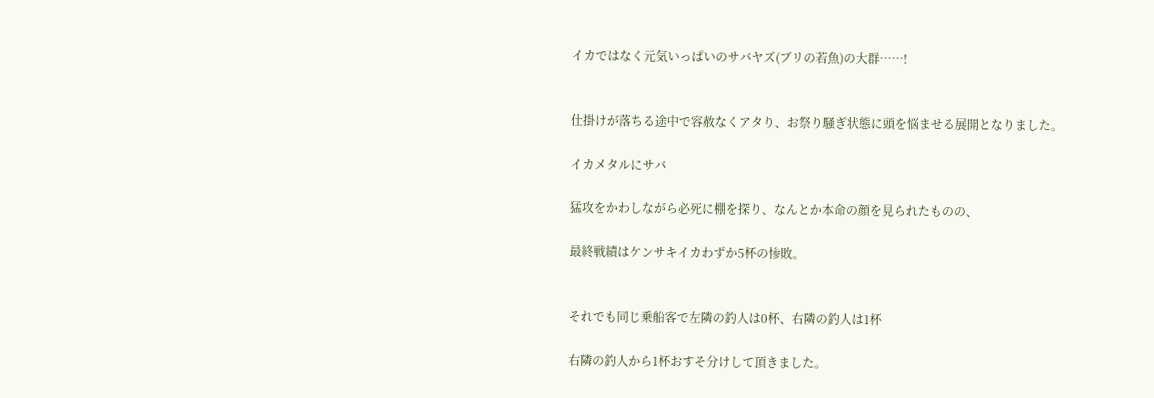イカではなく元気いっぱいのサバヤズ(ブリの若魚)の大群……!


仕掛けが落ちる途中で容赦なくアタり、お祭り騒ぎ状態に頭を悩ませる展開となりました。

イカメタルにサバ

猛攻をかわしながら必死に棚を探り、なんとか本命の顔を見られたものの、

最終戦績はケンサキイカわずか5杯の惨敗。


それでも同じ乗船客で左隣の釣人は0杯、右隣の釣人は1杯

右隣の釣人から1杯おすそ分けして頂きました。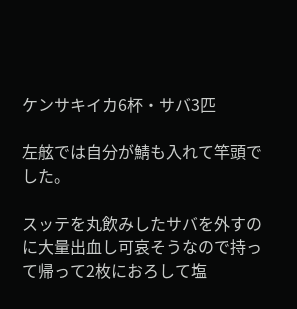ケンサキイカ6杯・サバ3匹

左舷では自分が鯖も入れて竿頭でした。

スッテを丸飲みしたサバを外すのに大量出血し可哀そうなので持って帰って2枚におろして塩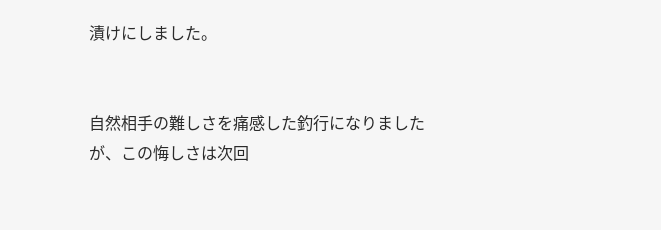漬けにしました。


自然相手の難しさを痛感した釣行になりましたが、この悔しさは次回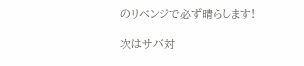のリベンジで必ず晴らします!

次はサバ対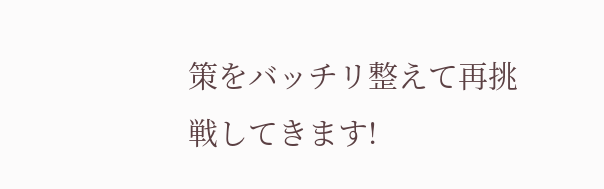策をバッチリ整えて再挑戦してきます!